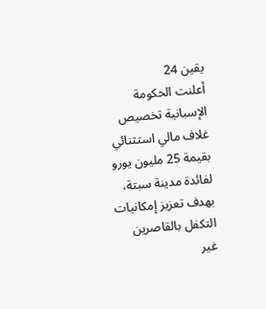يقين 24
أعلنت الحكومة الإسبانية تخصيص غلاف مالي استثنائي بقيمة 25 مليون يورو لفائدة مدينة سبتة، بهدف تعزيز إمكانيات التكفل بالقاصرين غير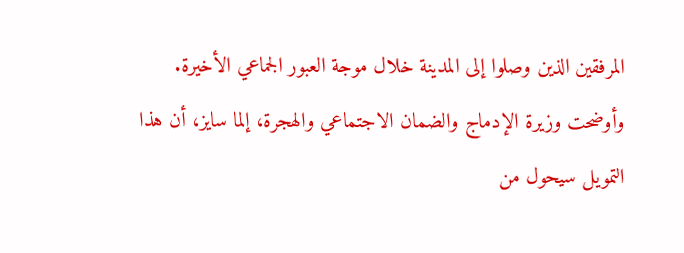المرفقين الذين وصلوا إلى المدينة خلال موجة العبور الجماعي الأخيرة.
وأوضحت وزيرة الإدماج والضمان الاجتماعي والهجرة، إلما سايز، أن هذا التمويل سيحول من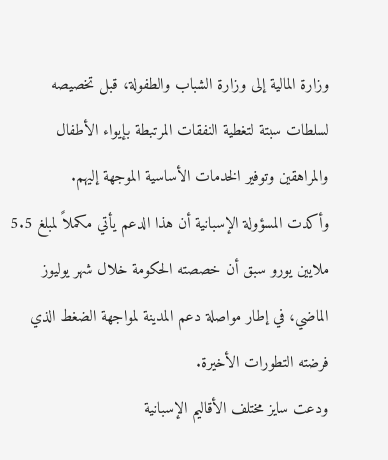وزارة المالية إلى وزارة الشباب والطفولة، قبل تخصيصه لسلطات سبتة لتغطية النفقات المرتبطة بإيواء الأطفال والمراهقين وتوفير الخدمات الأساسية الموجهة إليهم.
وأكدت المسؤولة الإسبانية أن هذا الدعم يأتي مكملاً لمبلغ 5.5 ملايين يورو سبق أن خصصته الحكومة خلال شهر يوليوز الماضي، في إطار مواصلة دعم المدينة لمواجهة الضغط الذي فرضته التطورات الأخيرة.
ودعت سايز مختلف الأقاليم الإسبانية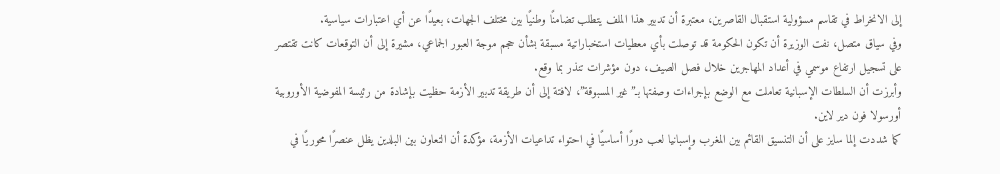إلى الانخراط في تقاسم مسؤولية استقبال القاصرين، معتبرة أن تدبير هذا الملف يتطلب تضامنًا وطنيًا بين مختلف الجهات، بعيدًا عن أي اعتبارات سياسية.
وفي سياق متصل، نفت الوزيرة أن تكون الحكومة قد توصلت بأي معطيات استخباراتية مسبقة بشأن حجم موجة العبور الجماعي، مشيرة إلى أن التوقعات كانت تقتصر على تسجيل ارتفاع موسمي في أعداد المهاجرين خلال فصل الصيف، دون مؤشرات تنذر بما وقع.
وأبرزت أن السلطات الإسبانية تعاملت مع الوضع بإجراءات وصفتها بـ”غير المسبوقة”، لافتة إلى أن طريقة تدبير الأزمة حظيت بإشادة من رئيسة المفوضية الأوروبية أورسولا فون دير لاين.
كما شددت إلما سايز على أن التنسيق القائم بين المغرب وإسبانيا لعب دورًا أساسيًا في احتواء تداعيات الأزمة، مؤكدة أن التعاون بين البلدين يظل عنصرًا محوريًا في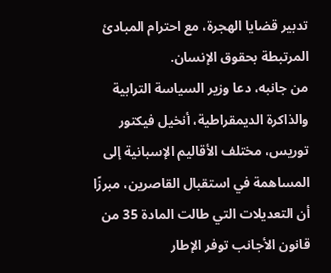تدبير قضايا الهجرة، مع احترام المبادئ المرتبطة بحقوق الإنسان.
من جانبه، دعا وزير السياسة الترابية والذاكرة الديمقراطية، أنخيل فيكتور توريس، مختلف الأقاليم الإسبانية إلى المساهمة في استقبال القاصرين، مبرزًا أن التعديلات التي طالت المادة 35 من قانون الأجانب توفر الإطار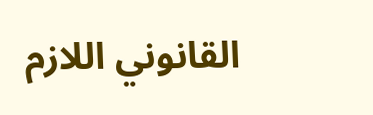القانوني اللازم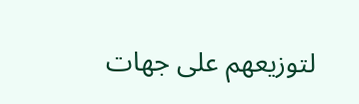لتوزيعهم على جهات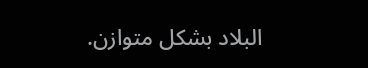البلاد بشكل متوازن.